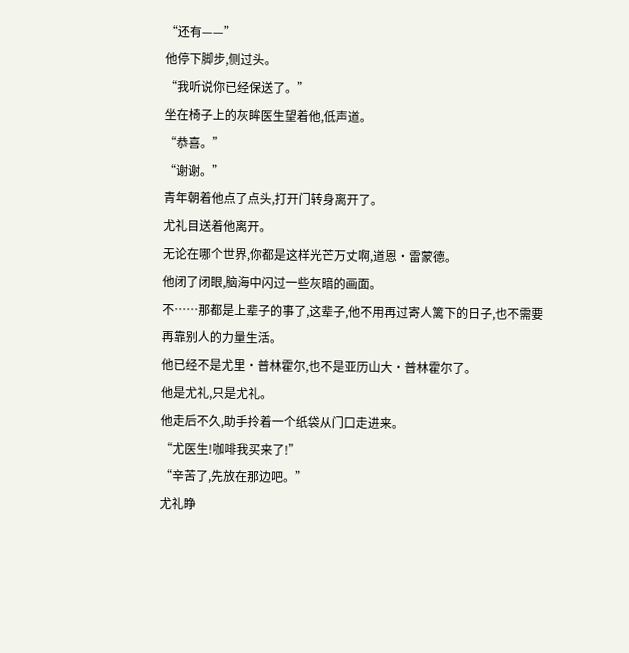“还有——”
他停下脚步,侧过头。
“我听说你已经保送了。”
坐在椅子上的灰眸医生望着他,低声道。
“恭喜。”
“谢谢。”
青年朝着他点了点头,打开门转身离开了。
尤礼目送着他离开。
无论在哪个世界,你都是这样光芒万丈啊,道恩·雷蒙德。
他闭了闭眼,脑海中闪过一些灰暗的画面。
不……那都是上辈子的事了,这辈子,他不用再过寄人篱下的日子,也不需要再靠别人的力量生活。
他已经不是尤里·普林霍尔,也不是亚历山大·普林霍尔了。
他是尤礼,只是尤礼。
他走后不久,助手拎着一个纸袋从门口走进来。
“尤医生!咖啡我买来了!”
“辛苦了,先放在那边吧。”
尤礼睁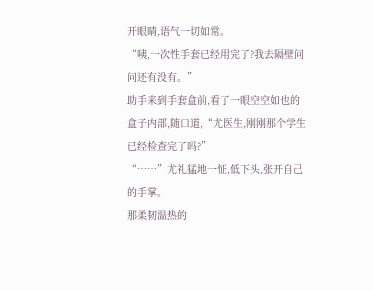开眼睛,语气一切如常。
“咦,一次性手套已经用完了?我去隔壁问问还有没有。”
助手来到手套盒前,看了一眼空空如也的盒子内部,随口道,“尤医生,刚刚那个学生已经检查完了吗?”
“……”尤礼猛地一怔,低下头,张开自己的手掌。
那柔韧温热的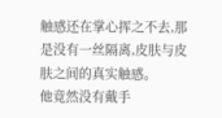触感还在掌心挥之不去,那是没有一丝隔离,皮肤与皮肤之间的真实触感。
他竟然没有戴手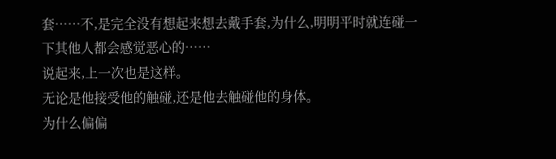套……不,是完全没有想起来想去戴手套,为什么,明明平时就连碰一下其他人都会感觉恶心的……
说起来,上一次也是这样。
无论是他接受他的触碰,还是他去触碰他的身体。
为什么偏偏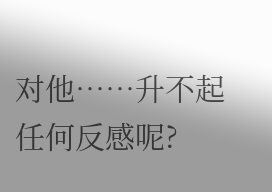对他……升不起任何反感呢?